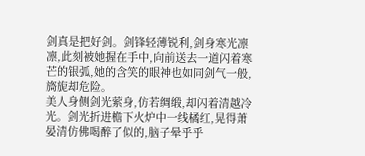剑真是把好剑。剑锋轻薄锐利,剑身寒光凛凛,此刻被她握在手中,向前送去一道闪着寒芒的银弧,她的含笑的眼神也如同剑气一般,旖旎却危险。
美人身侧剑光萦身,仿若绸缎,却闪着清越冷光。剑光折进檐下火炉中一线橘红,晃得萧晏清仿佛喝醉了似的,脑子晕乎乎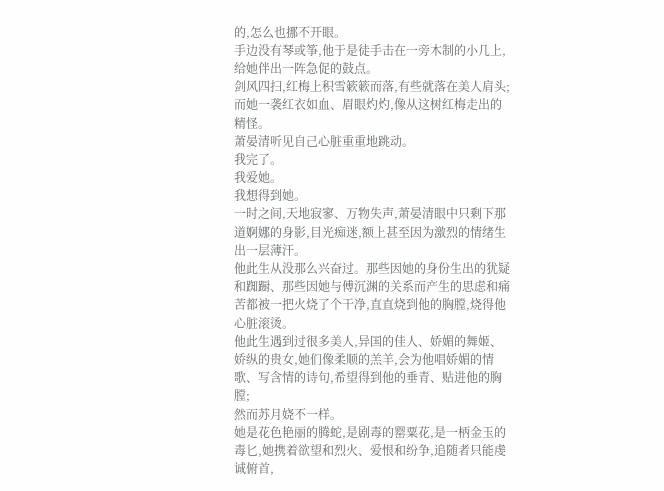的,怎么也挪不开眼。
手边没有琴或筝,他于是徒手击在一旁木制的小几上,给她伴出一阵急促的鼓点。
剑风四扫,红梅上积雪簌簌而落,有些就落在美人肩头;而她一袭红衣如血、眉眼灼灼,像从这树红梅走出的精怪。
萧晏清听见自己心脏重重地跳动。
我完了。
我爱她。
我想得到她。
一时之间,天地寂寥、万物失声,萧晏清眼中只剩下那道婀娜的身影,目光痴迷,额上甚至因为激烈的情绪生出一层薄汗。
他此生从没那么兴奋过。那些因她的身份生出的犹疑和踟蹰、那些因她与傅沉渊的关系而产生的思虑和痛苦都被一把火烧了个干净,直直烧到他的胸膛,烧得他心脏滚烫。
他此生遇到过很多美人,异国的佳人、娇媚的舞姬、娇纵的贵女,她们像柔顺的羔羊,会为他唱娇媚的情歌、写含情的诗句,希望得到他的垂青、贴进他的胸膛;
然而苏月娆不一样。
她是花色艳丽的腾蛇,是剧毒的罂粟花,是一柄金玉的毒匕,她携着欲望和烈火、爱恨和纷争,追随者只能虔诚俯首,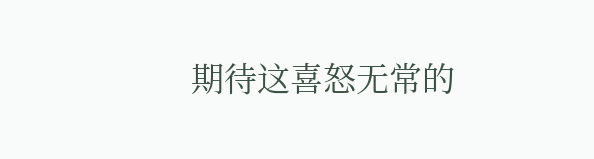期待这喜怒无常的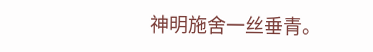神明施舍一丝垂青。